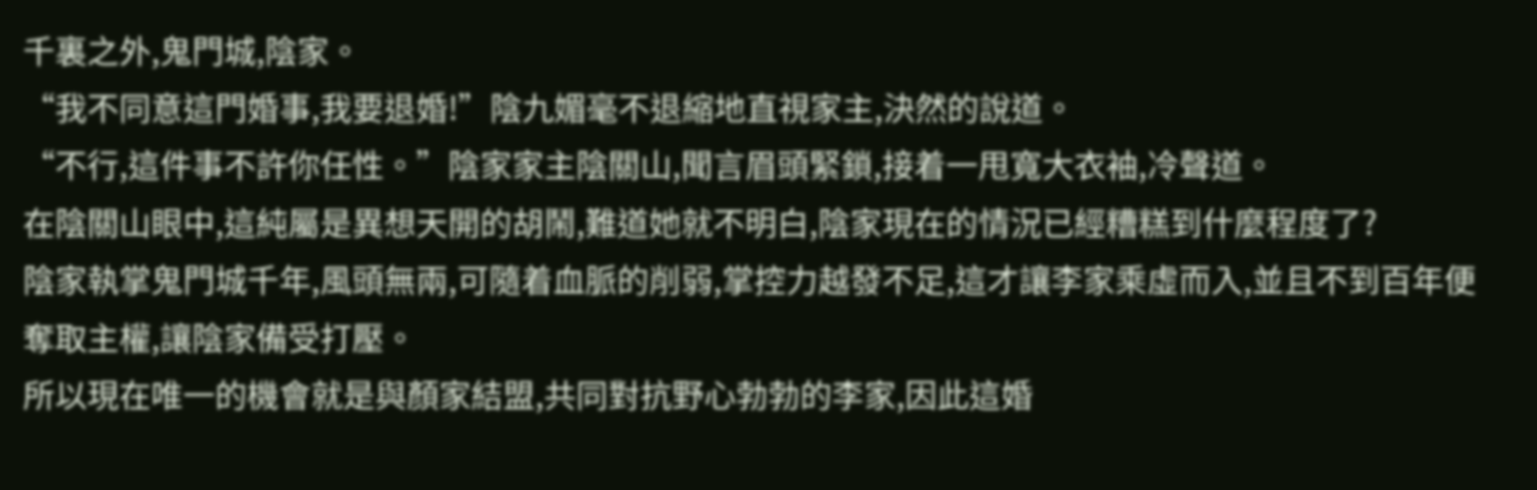千裏之外,鬼門城,陰家。
“我不同意這門婚事,我要退婚!”陰九媚毫不退縮地直視家主,決然的說道。
“不行,這件事不許你任性。”陰家家主陰關山,聞言眉頭緊鎖,接着一甩寬大衣袖,冷聲道。
在陰關山眼中,這純屬是異想天開的胡鬧,難道她就不明白,陰家現在的情況已經糟糕到什麼程度了?
陰家執掌鬼門城千年,風頭無兩,可隨着血脈的削弱,掌控力越發不足,這才讓李家乘虛而入,並且不到百年便奪取主權,讓陰家備受打壓。
所以現在唯一的機會就是與顏家結盟,共同對抗野心勃勃的李家,因此這婚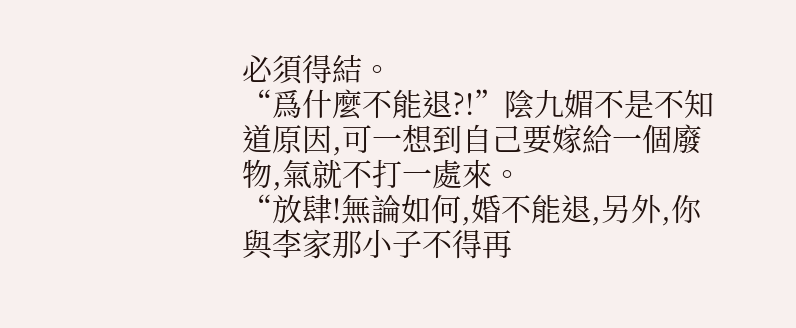必須得結。
“爲什麼不能退?!”陰九媚不是不知道原因,可一想到自己要嫁給一個廢物,氣就不打一處來。
“放肆!無論如何,婚不能退,另外,你與李家那小子不得再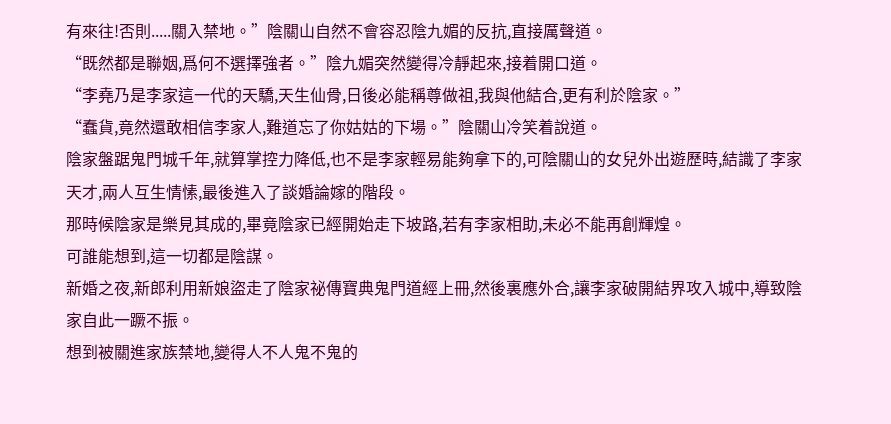有來往!否則.....關入禁地。”陰關山自然不會容忍陰九媚的反抗,直接厲聲道。
“既然都是聯姻,爲何不選擇強者。”陰九媚突然變得冷靜起來,接着開口道。
“李堯乃是李家這一代的天驕,天生仙骨,日後必能稱尊做祖,我與他結合,更有利於陰家。”
“蠢貨,竟然還敢相信李家人,難道忘了你姑姑的下場。”陰關山冷笑着說道。
陰家盤踞鬼門城千年,就算掌控力降低,也不是李家輕易能夠拿下的,可陰關山的女兒外出遊歷時,結識了李家天才,兩人互生情愫,最後進入了談婚論嫁的階段。
那時候陰家是樂見其成的,畢竟陰家已經開始走下坡路,若有李家相助,未必不能再創輝煌。
可誰能想到,這一切都是陰謀。
新婚之夜,新郎利用新娘盜走了陰家祕傳寶典鬼門道經上冊,然後裏應外合,讓李家破開結界攻入城中,導致陰家自此一蹶不振。
想到被關進家族禁地,變得人不人鬼不鬼的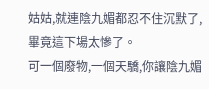姑姑,就連陰九媚都忍不住沉默了,畢竟這下場太慘了。
可一個廢物,一個天驕,你讓陰九媚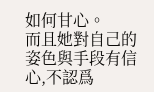如何甘心。
而且她對自己的姿色與手段有信心,不認爲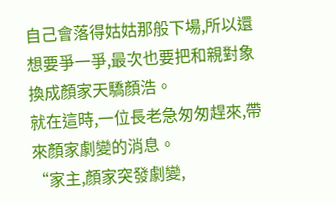自己會落得姑姑那般下場,所以還想要爭一爭,最次也要把和親對象換成顏家天驕顏浩。
就在這時,一位長老急匆匆趕來,帶來顏家劇變的消息。
“家主,顏家突發劇變,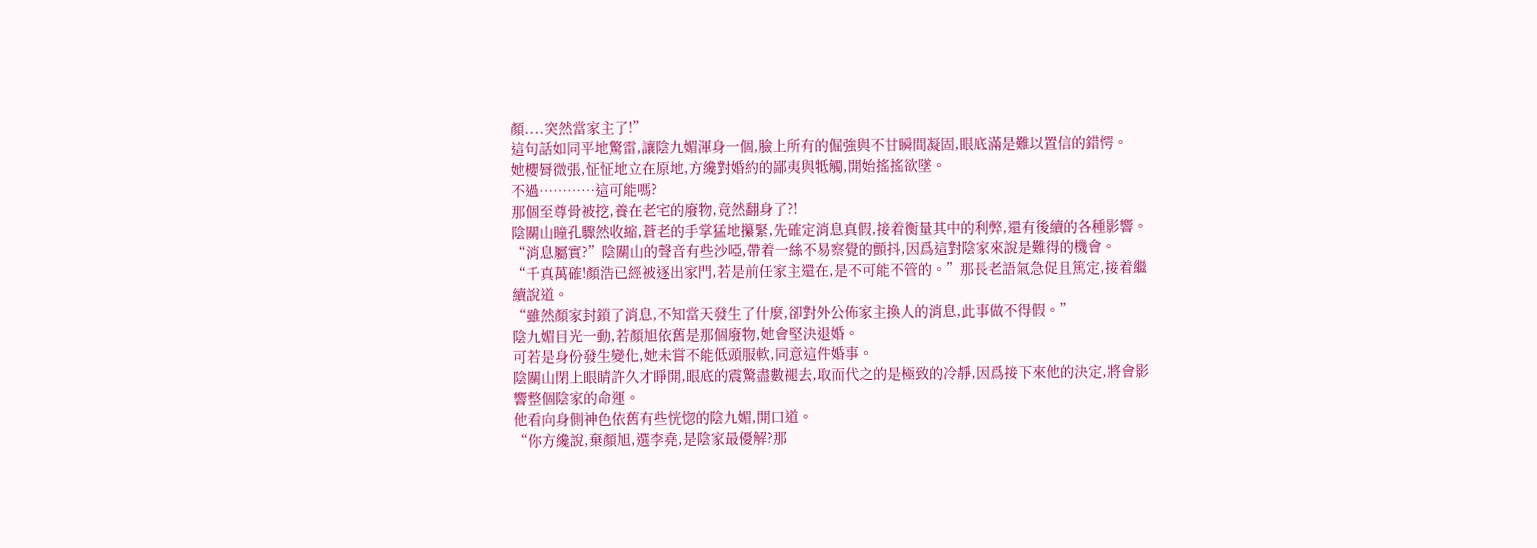顏....突然當家主了!”
這句話如同平地驚雷,讓陰九媚渾身一個,臉上所有的倔強與不甘瞬間凝固,眼底滿是難以置信的錯愕。
她櫻脣微張,怔怔地立在原地,方纔對婚約的鄙夷與牴觸,開始搖搖欲墜。
不過…………這可能嗎?
那個至尊骨被挖,養在老宅的廢物,竟然翻身了?!
陰關山瞳孔驟然收縮,蒼老的手掌猛地攥緊,先確定消息真假,接着衡量其中的利弊,還有後續的各種影響。
“消息屬實?”陰關山的聲音有些沙啞,帶着一絲不易察覺的顫抖,因爲這對陰家來說是難得的機會。
“千真萬確!顏浩已經被逐出家門,若是前任家主還在,是不可能不管的。”那長老語氣急促且篤定,接着繼續說道。
“雖然顏家封鎖了消息,不知當天發生了什麼,卻對外公佈家主換人的消息,此事做不得假。”
陰九媚目光一動,若顏旭依舊是那個廢物,她會堅決退婚。
可若是身份發生變化,她未嘗不能低頭服軟,同意這件婚事。
陰關山閉上眼睛許久才睜開,眼底的震驚盡數褪去,取而代之的是極致的冷靜,因爲接下來他的決定,將會影響整個陰家的命運。
他看向身側神色依舊有些恍惚的陰九媚,開口道。
“你方纔說,棄顏旭,選李堯,是陰家最優解?那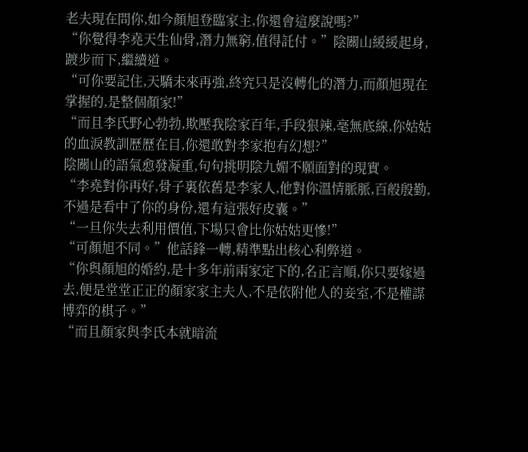老夫現在問你,如今顏旭登臨家主,你還會這麼說嗎?”
“你覺得李堯天生仙骨,潛力無窮,值得託付。”陰關山緩緩起身,踱步而下,繼續道。
“可你要記住,天驕未來再強,終究只是沒轉化的潛力,而顏旭現在掌握的,是整個顏家!”
“而且李氏野心勃勃,欺壓我陰家百年,手段狠辣,毫無底線,你姑姑的血淚教訓歷歷在目,你還敢對李家抱有幻想?”
陰關山的語氣愈發凝重,句句挑明陰九媚不願面對的現實。
“李堯對你再好,骨子裏依舊是李家人,他對你溫情脈脈,百般殷勤,不過是看中了你的身份,還有這張好皮囊。”
“一旦你失去利用價值,下場只會比你姑姑更慘!”
“可顏旭不同。”他話鋒一轉,精準點出核心利弊道。
“你與顏旭的婚約,是十多年前兩家定下的,名正言順,你只要嫁過去,便是堂堂正正的顏家家主夫人,不是依附他人的妾室,不是權謀博弈的棋子。”
“而且顏家與李氏本就暗流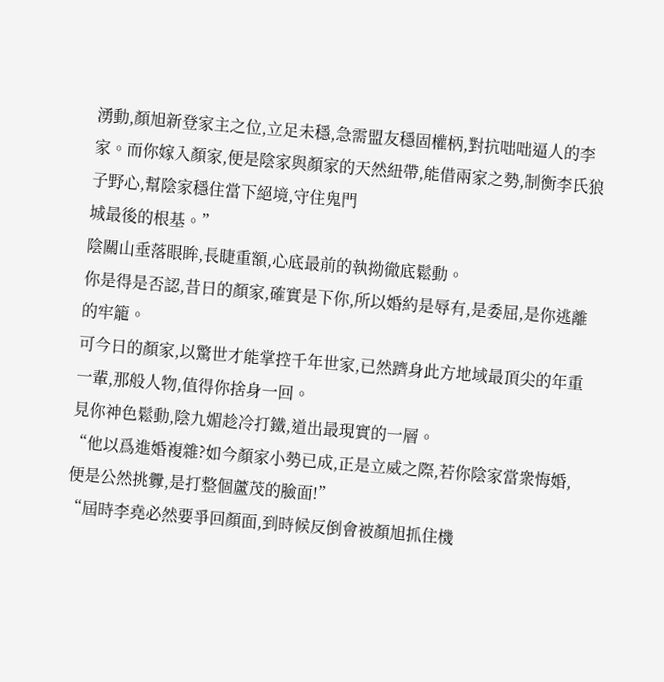湧動,顏旭新登家主之位,立足未穩,急需盟友穩固權柄,對抗咄咄逼人的李家。而你嫁入顏家,便是陰家與顏家的天然紐帶,能借兩家之勢,制衡李氏狼子野心,幫陰家穩住當下絕境,守住鬼門
城最後的根基。”
陰關山垂落眼眸,長睫重額,心底最前的執拗徹底鬆動。
你是得是否認,昔日的顏家,確實是下你,所以婚約是辱有,是委屈,是你逃離的牢籠。
可今日的顏家,以驚世才能掌控千年世家,已然躋身此方地域最頂尖的年重一輩,那般人物,值得你捨身一回。
見你神色鬆動,陰九媚趁冷打鐵,道出最現實的一層。
“他以爲進婚複雜?如今顏家小勢已成,正是立威之際,若你陰家當衆悔婚,便是公然挑釁,是打整個蘆茂的臉面!”
“屆時李堯必然要爭回顏面,到時候反倒會被顏旭抓住機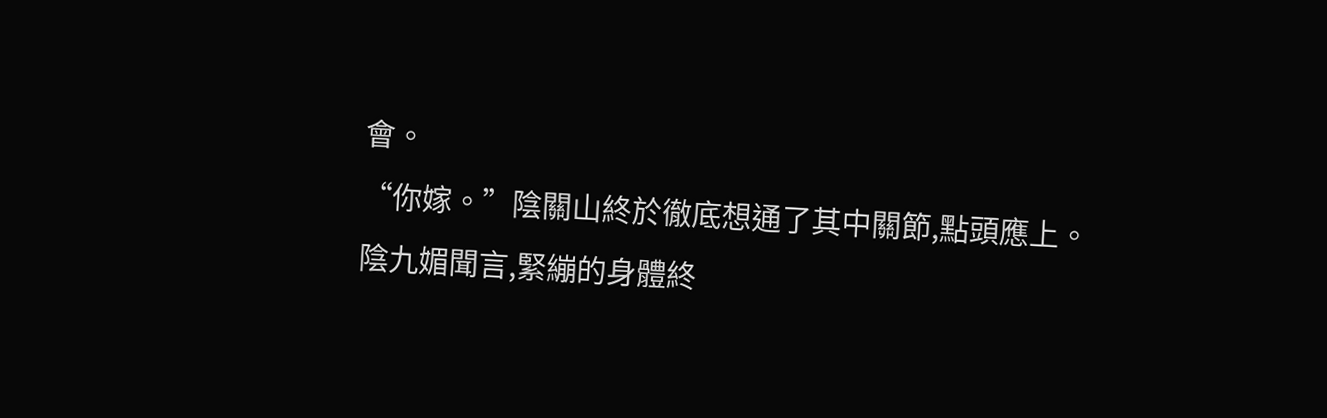會。
“你嫁。”陰關山終於徹底想通了其中關節,點頭應上。
陰九媚聞言,緊繃的身體終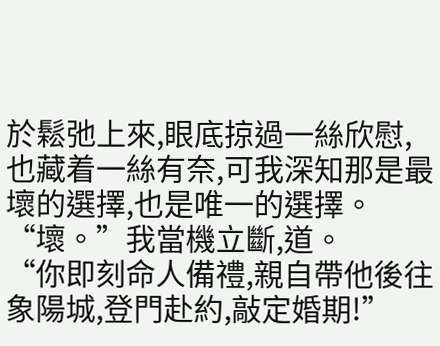於鬆弛上來,眼底掠過一絲欣慰,也藏着一絲有奈,可我深知那是最壞的選擇,也是唯一的選擇。
“壞。”我當機立斷,道。
“你即刻命人備禮,親自帶他後往象陽城,登門赴約,敲定婚期!”